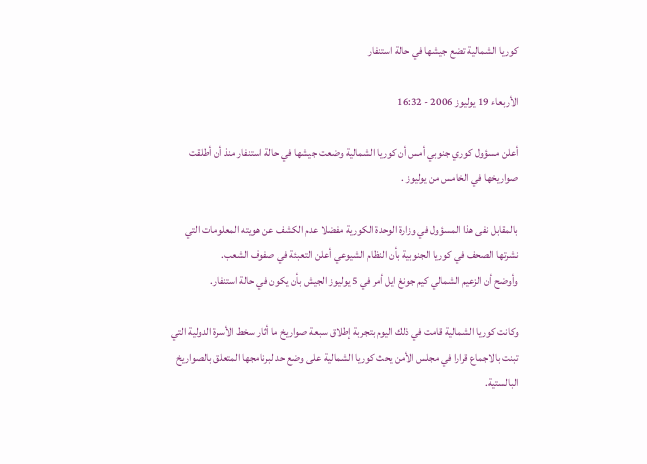كوريا الشمالية تضع جيشها في حالة استنفار

الأربعاء 19 يوليوز 2006 - 16:32

أعلن مسؤول كوري جنوبي أمس أن كوريا الشمالية وضعت جيشها في حالة استنفار منذ أن أطلقت صواريخها في الخامس من يوليوز .

بالمقابل نفى هذا المسؤول في وزارة الوحدة الكورية مفضلا عدم الكشف عن هويته المعلومات التي نشرتها الصحف في كوريا الجنوبية بأن النظام الشيوعي أعلن التعبئة في صفوف الشعب.
وأوضح أن الزعيم الشمالي كيم جونغ ايل أمر في 5 يوليوز الجيش بأن يكون في حالة استنفار.

وكانت كوريا الشمالية قامت في ذلك اليوم بتجربة إطلاق سبعة صواريخ ما أثار سخط الأسرة الدولية التي تبنت بالاجماع قرارا في مجلس الأمن يحث كوريا الشمالية على وضع حد لبرنامجها المتعلق بالصواريخ البالستية.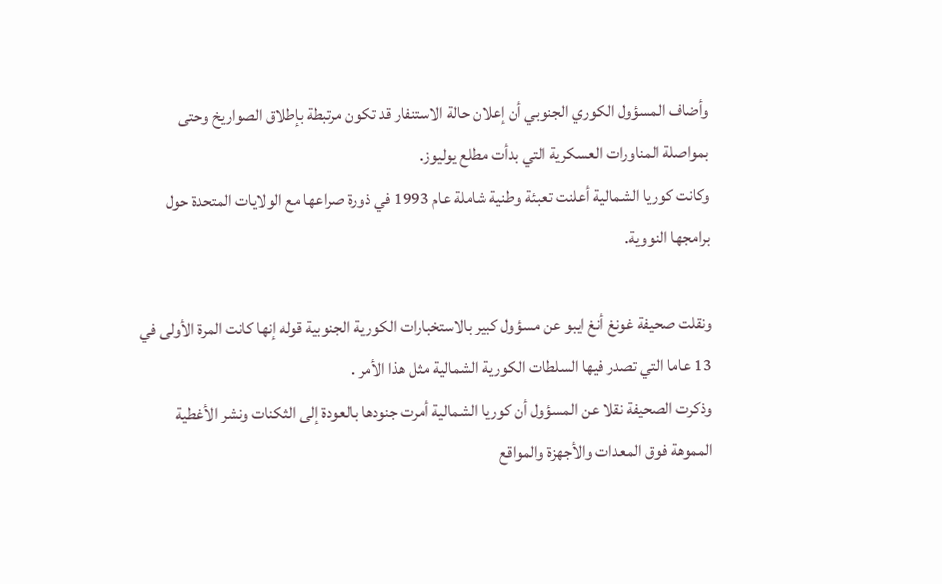وأضاف المسؤول الكوري الجنوبي أن إعلان حالة الاستنفار قد تكون مرتبطة بإطلاق الصواريخ وحتى بمواصلة المناورات العسكرية التي بدأت مطلع يوليوز.
وكانت كوريا الشمالية أعلنت تعبئة وطنية شاملة عام 1993 في ذورة صراعها مع الولايات المتحدة حول برامجها النووية.

ونقلت صحيفة غونغ أنغ ايبو عن مسؤول كبير بالاستخبارات الكورية الجنوبية قوله إنها كانت المرة الأولى في 13 عاما التي تصدر فيها السلطات الكورية الشمالية مثل هذا الأمر .
وذكرت الصحيفة نقلا عن المسؤول أن كوريا الشمالية أمرت جنودها بالعودة إلى الثكنات ونشر الأغطية المموهة فوق المعدات والأجهزة والمواقع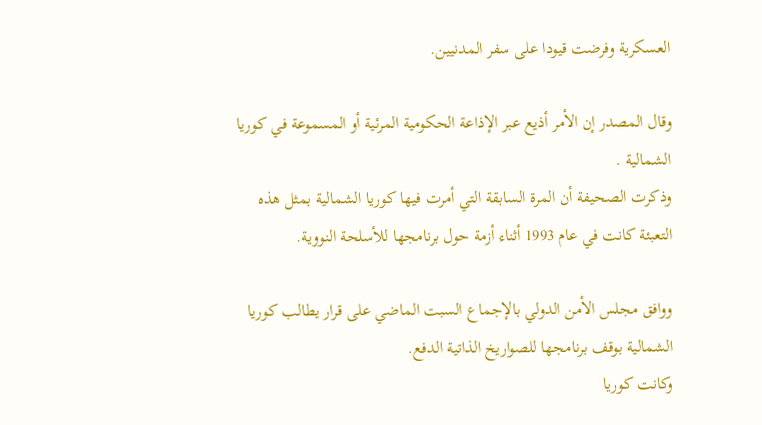العسكرية وفرضت قيودا على سفر المدنيين.

وقال المصدر إن الأمر أذيع عبر الإذاعة الحكومية المرئية أو المسموعة في كوريا الشمالية .
وذكرت الصحيفة أن المرة السابقة التي أمرت فيها كوريا الشمالية بمثل هذه التعبئة كانت في عام 1993 أثناء أزمة حول برنامجها للأسلحة النووية.

ووافق مجلس الأمن الدولي بالإجماع السبت الماضي على قرار يطالب كوريا الشمالية بوقف برنامجها للصواريخ الذاتية الدفع.
وكانت كوريا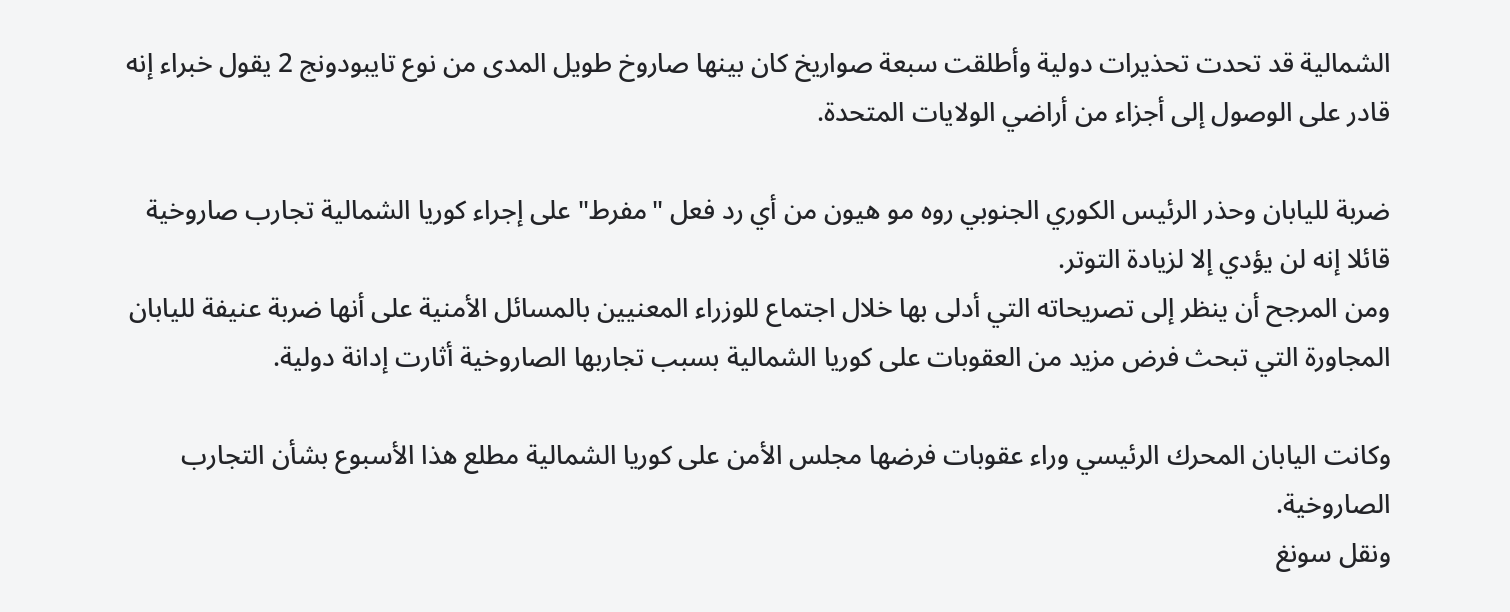الشمالية قد تحدت تحذيرات دولية وأطلقت سبعة صواريخ كان بينها صاروخ طويل المدى من نوع تايبودونج 2 يقول خبراء إنه قادر على الوصول إلى أجزاء من أراضي الولايات المتحدة.

ضربة لليابان وحذر الرئيس الكوري الجنوبي روه مو هيون من أي رد فعل "مفرط" على إجراء كوريا الشمالية تجارب صاروخية قائلا إنه لن يؤدي إلا لزيادة التوتر.
ومن المرجح أن ينظر إلى تصريحاته التي أدلى بها خلال اجتماع للوزراء المعنيين بالمسائل الأمنية على أنها ضربة عنيفة لليابان المجاورة التي تبحث فرض مزيد من العقوبات على كوريا الشمالية بسبب تجاربها الصاروخية أثارت إدانة دولية.

وكانت اليابان المحرك الرئيسي وراء عقوبات فرضها مجلس الأمن على كوريا الشمالية مطلع هذا الأسبوع بشأن التجارب الصاروخية.
ونقل سونغ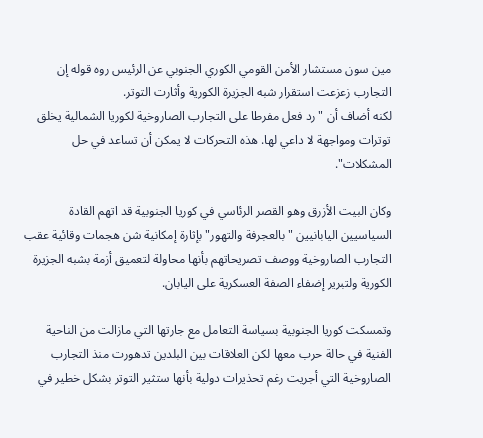مين سون مستشار الأمن القومي الكوري الجنوبي عن الرئيس روه قوله إن التجارب زعزعت استقرار شبه الجزيرة الكورية وأثارت التوتر.
لكنه أضاف أن " رد فعل مفرطا على التجارب الصاروخية لكوريا الشمالية يخلق توترات ومواجهة لا داعي لها. هذه التحركات لا يمكن أن تساعد في حل المشكلات".

وكان البيت الأزرق وهو القصر الرئاسي في كوريا الجنوبية قد اتهم القادة السياسيين اليابانيين "بالعجرفة والتهور" بإثارة إمكانية شن هجمات وقائية عقب التجارب الصاروخية ووصف تصريحاتهم بأنها محاولة لتعميق أزمة بشبه الجزيرة الكورية ولتبرير إضفاء الصفة العسكرية على اليابان.

وتمسكت كوريا الجنوبية بسياسة التعامل مع جارتها التي مازالت من الناحية الفنية في حالة حرب معها لكن العلاقات بين البلدين تدهورت منذ التجارب الصاروخية التي أجريت رغم تحذيرات دولية بأنها ستثير التوتر بشكل خطير في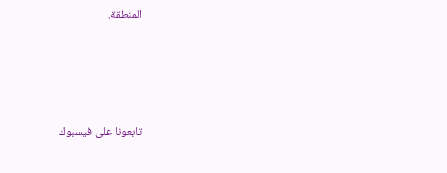المنطقة.




تابعونا على فيسبوك